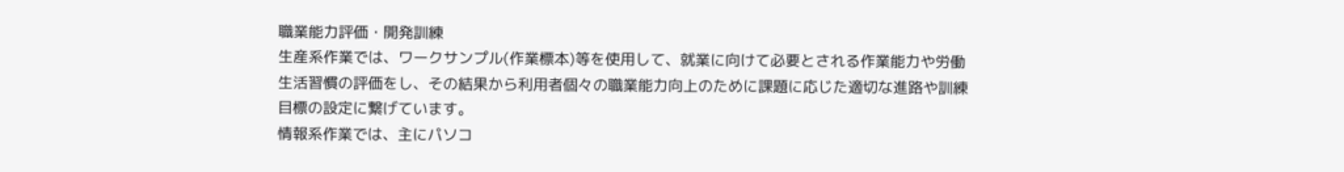職業能力評価・開発訓練
生産系作業では、ワークサンプル(作業標本)等を使用して、就業に向けて必要とされる作業能力や労働生活習慣の評価をし、その結果から利用者個々の職業能力向上のために課題に応じた適切な進路や訓練目標の設定に繋げています。
情報系作業では、主にパソコ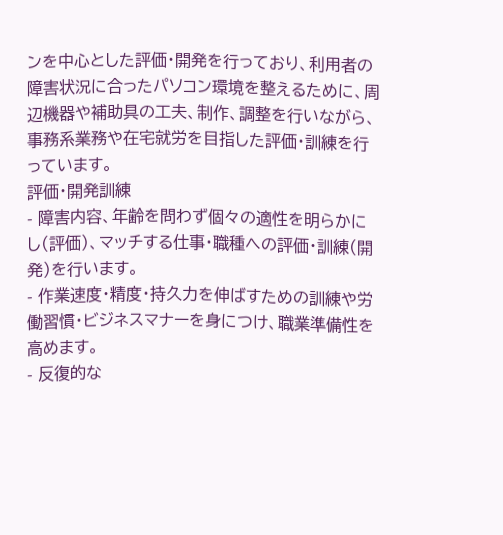ンを中心とした評価・開発を行っており、利用者の障害状況に合ったパソコン環境を整えるために、周辺機器や補助具の工夫、制作、調整を行いながら、事務系業務や在宅就労を目指した評価・訓練を行っています。
評価・開発訓練
- 障害内容、年齢を問わず個々の適性を明らかにし(評価)、マッチする仕事・職種への評価・訓練(開発)を行います。
- 作業速度・精度・持久力を伸ばすための訓練や労働習慣・ビジネスマナーを身につけ、職業準備性を高めます。
- 反復的な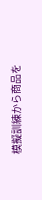模擬訓練から商品を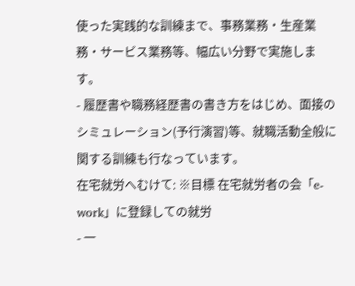使った実践的な訓練まで、事務業務・生産業務・サービス業務等、幅広い分野で実施します。
- 履歴書や職務経歴書の書き方をはじめ、面接のシミュレーション(予行演習)等、就職活動全般に関する訓練も行なっています。
在宅就労へむけて: ※目標 在宅就労者の会「e-work」に登録しての就労
- 一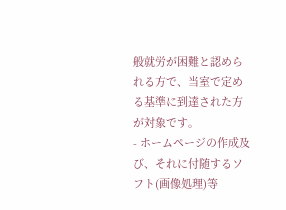般就労が困難と認められる方で、当室で定める基準に到達された方が対象です。
- ホームページの作成及び、それに付随するソフト(画像処理)等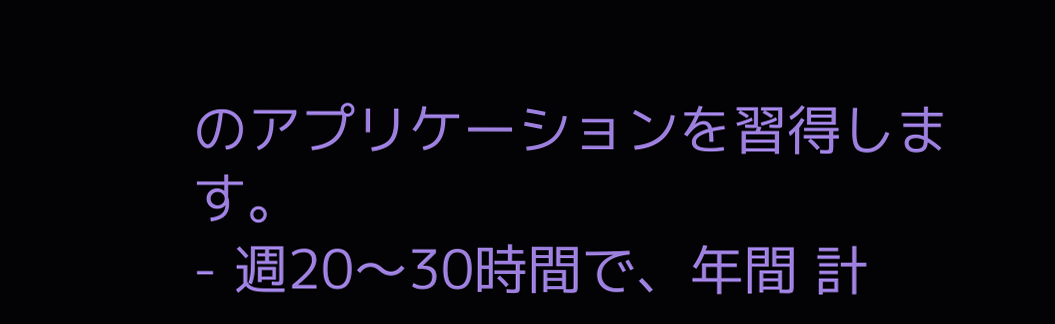のアプリケーションを習得します。
- 週20〜30時間で、年間 計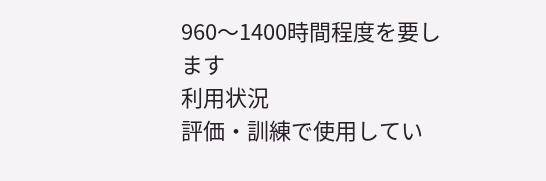960〜1400時間程度を要します
利用状況
評価・訓練で使用してい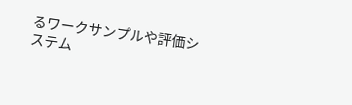るワークサンプルや評価システム